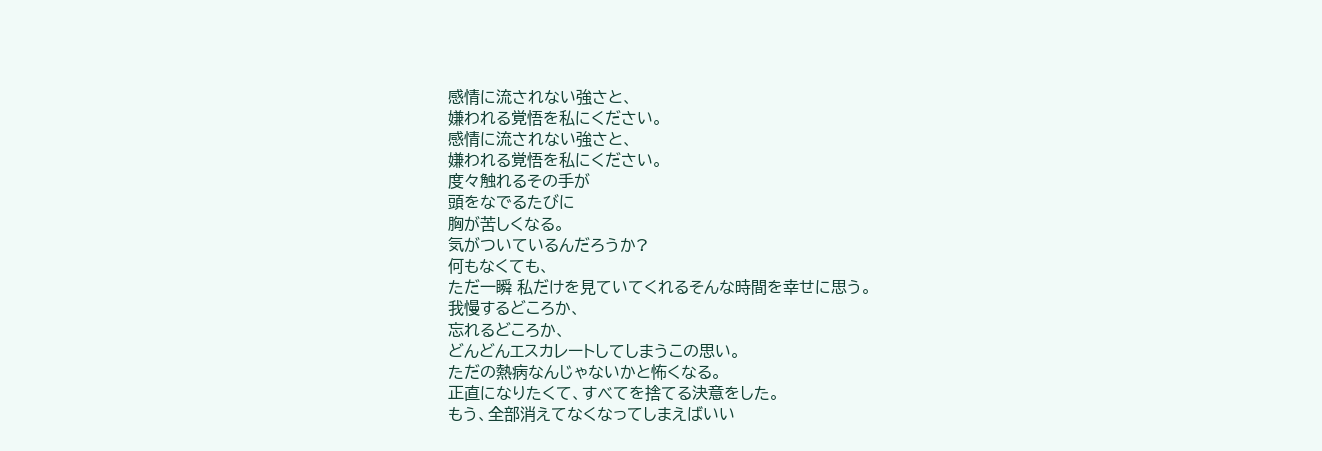感情に流されない強さと、
嫌われる覚悟を私にください。
感情に流されない強さと、
嫌われる覚悟を私にください。
度々触れるその手が
頭をなでるたびに
胸が苦しくなる。
気がついているんだろうか?
何もなくても、
ただ一瞬 私だけを見ていてくれるそんな時間を幸せに思う。
我慢するどころか、
忘れるどころか、
どんどんエスカレートしてしまうこの思い。
ただの熱病なんじゃないかと怖くなる。
正直になりたくて、すべてを捨てる決意をした。
もう、全部消えてなくなってしまえばいい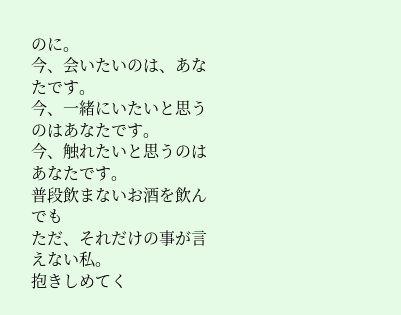のに。
今、会いたいのは、あなたです。
今、一緒にいたいと思うのはあなたです。
今、触れたいと思うのはあなたです。
普段飲まないお酒を飲んでも
ただ、それだけの事が言えない私。
抱きしめてく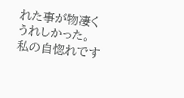れた事が物凄くうれしかった。
私の自惚れです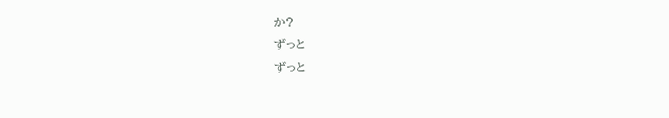か?
ずっと
ずっと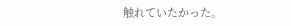触れていたかった。